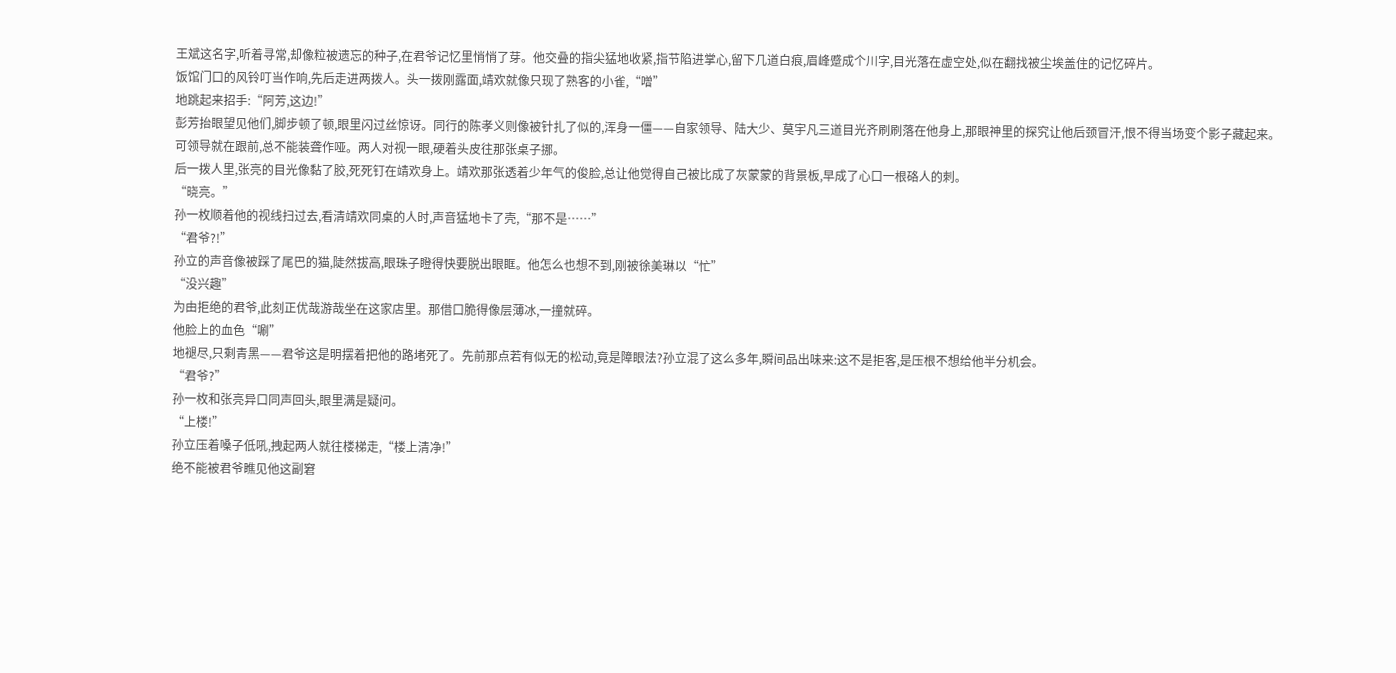王斌这名字,听着寻常,却像粒被遗忘的种子,在君爷记忆里悄悄了芽。他交叠的指尖猛地收紧,指节陷进掌心,留下几道白痕,眉峰蹙成个川字,目光落在虚空处,似在翻找被尘埃盖住的记忆碎片。
饭馆门口的风铃叮当作响,先后走进两拨人。头一拨刚露面,靖欢就像只现了熟客的小雀,“噌”
地跳起来招手:“阿芳,这边!”
彭芳抬眼望见他们,脚步顿了顿,眼里闪过丝惊讶。同行的陈孝义则像被针扎了似的,浑身一僵——自家领导、陆大少、莫宇凡三道目光齐刷刷落在他身上,那眼神里的探究让他后颈冒汗,恨不得当场变个影子藏起来。
可领导就在跟前,总不能装聋作哑。两人对视一眼,硬着头皮往那张桌子挪。
后一拨人里,张亮的目光像黏了胶,死死钉在靖欢身上。靖欢那张透着少年气的俊脸,总让他觉得自己被比成了灰蒙蒙的背景板,早成了心口一根硌人的刺。
“晓亮。”
孙一枚顺着他的视线扫过去,看清靖欢同桌的人时,声音猛地卡了壳,“那不是……”
“君爷?!”
孙立的声音像被踩了尾巴的猫,陡然拔高,眼珠子瞪得快要脱出眼眶。他怎么也想不到,刚被徐美琳以“忙”
“没兴趣”
为由拒绝的君爷,此刻正优哉游哉坐在这家店里。那借口脆得像层薄冰,一撞就碎。
他脸上的血色“唰”
地褪尽,只剩青黑——君爷这是明摆着把他的路堵死了。先前那点若有似无的松动,竟是障眼法?孙立混了这么多年,瞬间品出味来:这不是拒客,是压根不想给他半分机会。
“君爷?”
孙一枚和张亮异口同声回头,眼里满是疑问。
“上楼!”
孙立压着嗓子低吼,拽起两人就往楼梯走,“楼上清净!”
绝不能被君爷瞧见他这副窘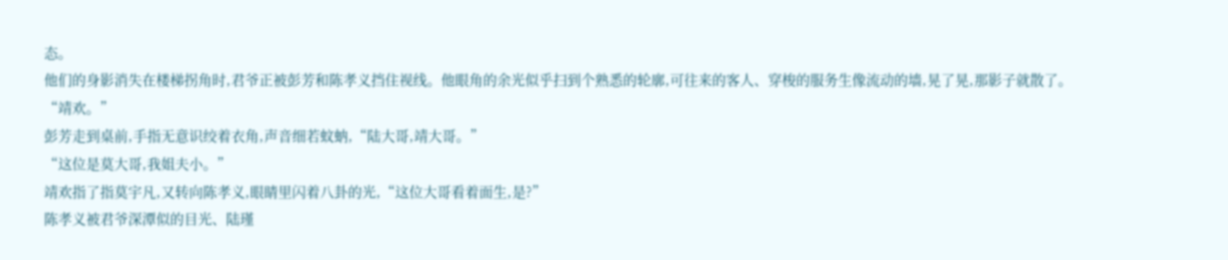态。
他们的身影消失在楼梯拐角时,君爷正被彭芳和陈孝义挡住视线。他眼角的余光似乎扫到个熟悉的轮廓,可往来的客人、穿梭的服务生像流动的墙,晃了晃,那影子就散了。
“靖欢。”
彭芳走到桌前,手指无意识绞着衣角,声音细若蚊蚋,“陆大哥,靖大哥。”
“这位是莫大哥,我姐夫小。”
靖欢指了指莫宇凡,又转向陈孝义,眼睛里闪着八卦的光,“这位大哥看着面生,是?”
陈孝义被君爷深潭似的目光、陆瑾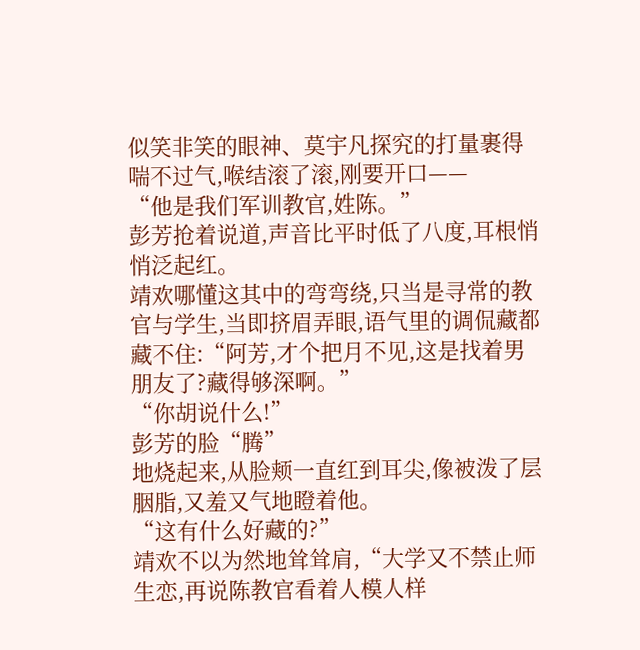似笑非笑的眼神、莫宇凡探究的打量裹得喘不过气,喉结滚了滚,刚要开口——
“他是我们军训教官,姓陈。”
彭芳抢着说道,声音比平时低了八度,耳根悄悄泛起红。
靖欢哪懂这其中的弯弯绕,只当是寻常的教官与学生,当即挤眉弄眼,语气里的调侃藏都藏不住:“阿芳,才个把月不见,这是找着男朋友了?藏得够深啊。”
“你胡说什么!”
彭芳的脸“腾”
地烧起来,从脸颊一直红到耳尖,像被泼了层胭脂,又羞又气地瞪着他。
“这有什么好藏的?”
靖欢不以为然地耸耸肩,“大学又不禁止师生恋,再说陈教官看着人模人样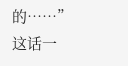的……”
这话一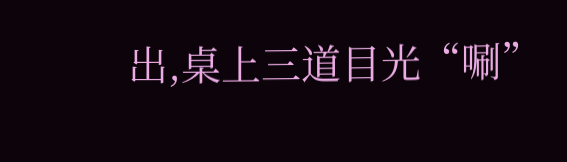出,桌上三道目光“唰”